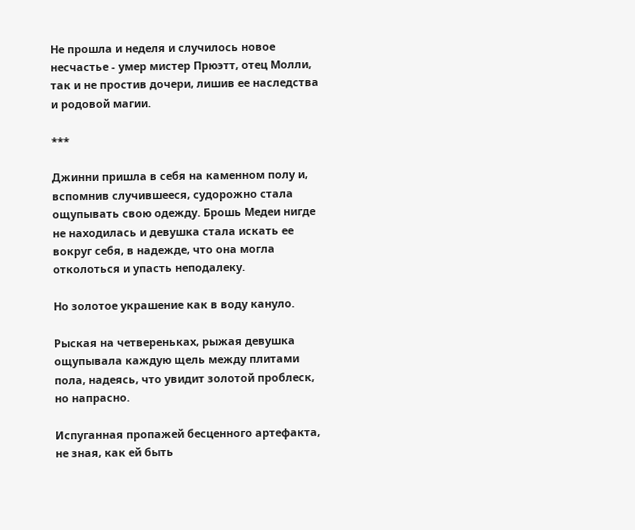Не прошла и неделя и случилось новое несчастье - умер мистер Прюэтт, отец Молли, так и не простив дочери, лишив ее наследства и родовой магии.

***

Джинни пришла в себя на каменном полу и, вспомнив случившееся, судорожно стала ощупывать свою одежду. Брошь Медеи нигде не находилась и девушка стала искать ее вокруг себя, в надежде, что она могла отколоться и упасть неподалеку.

Но золотое украшение как в воду кануло.

Рыская на четвереньках, рыжая девушка ощупывала каждую щель между плитами пола, надеясь, что увидит золотой проблеск, но напрасно.

Испуганная пропажей бесценного артефакта, не зная, как ей быть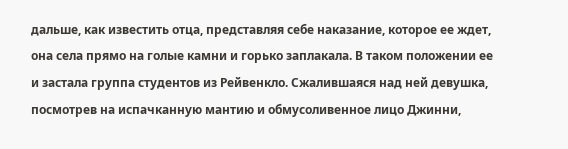дальше, как известить отца, представляя себе наказание, которое ее ждет, она села прямо на голые камни и горько заплакала. В таком положении ее и застала группа студентов из Рейвенкло. Сжалившаяся над ней девушка, посмотрев на испачканную мантию и обмусоливенное лицо Джинни,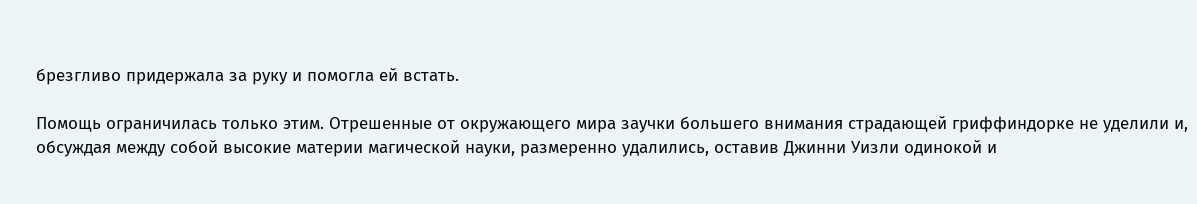брезгливо придержала за руку и помогла ей встать.

Помощь ограничилась только этим. Отрешенные от окружающего мира заучки большего внимания страдающей гриффиндорке не уделили и, обсуждая между собой высокие материи магической науки, размеренно удалились, оставив Джинни Уизли одинокой и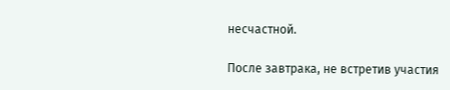несчастной.

После завтрака, не встретив участия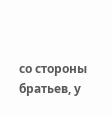со стороны братьев, у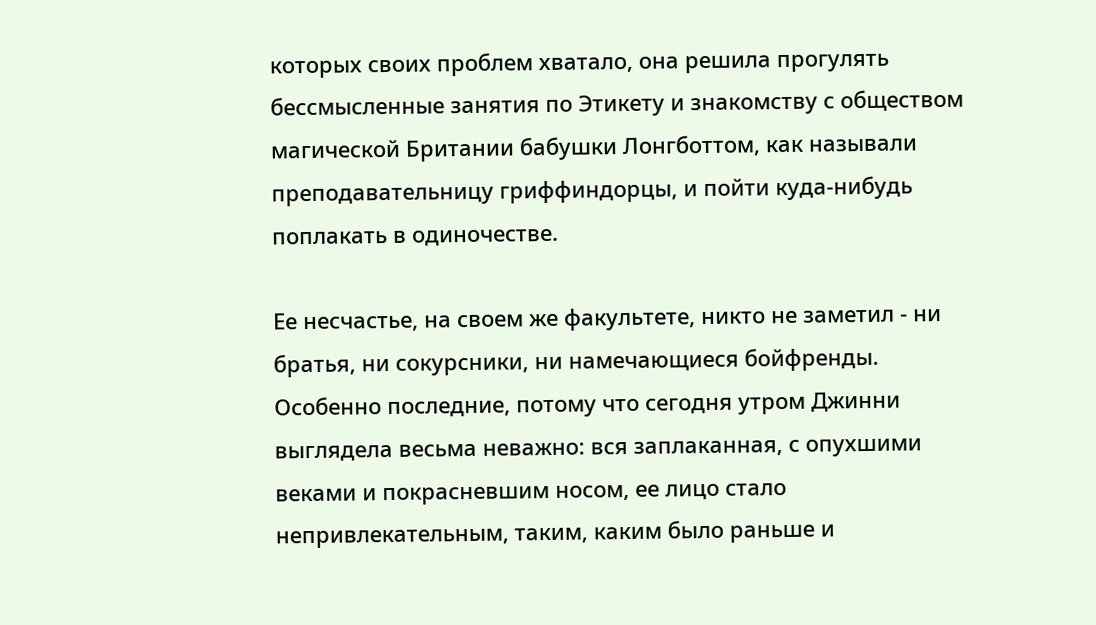которых своих проблем хватало, она решила прогулять бессмысленные занятия по Этикету и знакомству с обществом магической Британии бабушки Лонгботтом, как называли преподавательницу гриффиндорцы, и пойти куда-нибудь поплакать в одиночестве.

Ее несчастье, на своем же факультете, никто не заметил - ни братья, ни сокурсники, ни намечающиеся бойфренды. Особенно последние, потому что сегодня утром Джинни выглядела весьма неважно: вся заплаканная, с опухшими веками и покрасневшим носом, ее лицо стало непривлекательным, таким, каким было раньше и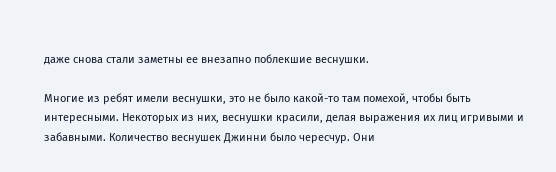даже снова стали заметны ее внезапно поблекшие веснушки.

Многие из ребят имели веснушки, это не было какой-то там помехой, чтобы быть интересными. Некоторых из них, веснушки красили, делая выражения их лиц игривыми и забавными. Количество веснушек Джинни было чересчур. Они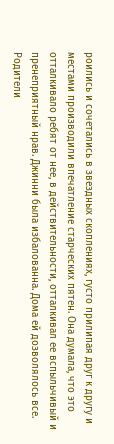роились и сочетались в звездных скоплениях, густо прилипая друг к другу и местами производили впечатление старческих пятен. Она думала, что это отталкивало ребят от нее, в действительности, отталкивал ее вспыльчивый и пренеприятный нрав. Джинни была избалованна. Дома ей дозволялось все. Родители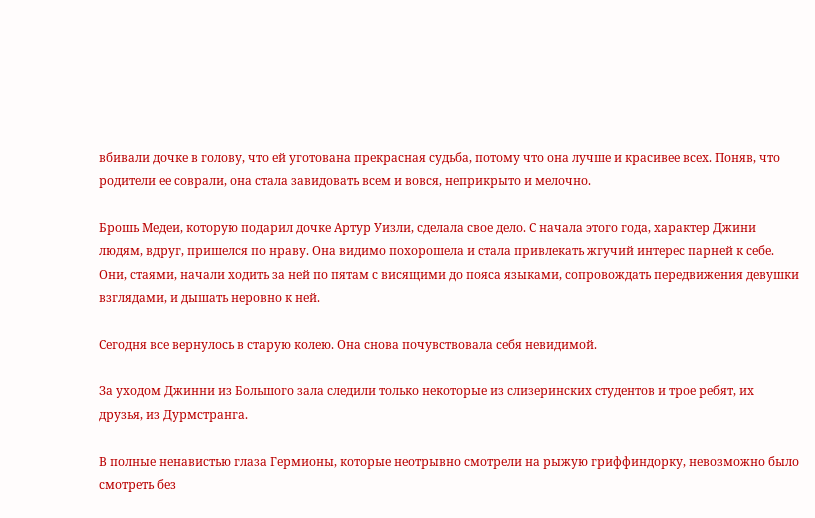вбивали дочке в голову, что ей уготована прекрасная судьба, потому что она лучше и красивее всех. Поняв, что родители ее соврали, она стала завидовать всем и вовся, неприкрыто и мелочно.

Брошь Медеи, которую подарил дочке Артур Уизли, сделала свое дело. С начала этого года, характер Джини людям, вдруг, пришелся по нраву. Она видимо похорошела и стала привлекать жгучий интерес парней к себе. Они, стаями, начали ходить за ней по пятам с висящими до пояса языками, сопровождать передвижения девушки взглядами, и дышать неровно к ней.

Сегодня все вернулось в старую колею. Она снова почувствовала себя невидимой.

За уходом Джинни из Большого зала следили только некоторые из слизеринских студентов и трое ребят, их друзья, из Дурмстранга.

В полные ненавистью глаза Гермионы, которые неотрывно смотрели на рыжую гриффиндорку, невозможно было смотреть без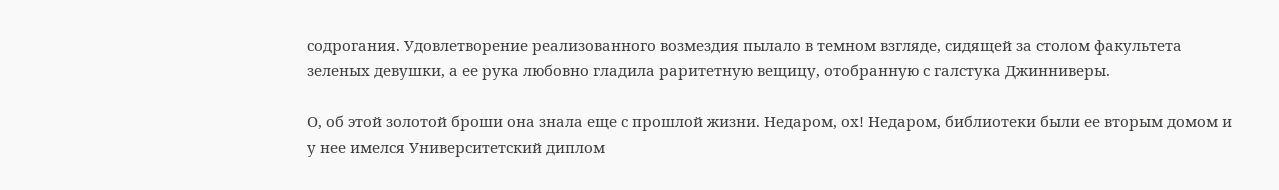содрогания. Удовлетворение реализованного возмездия пылало в темном взгляде, сидящей за столом факультета зеленых девушки, а ее рука любовно гладила раритетную вещицу, отобранную с галстука Джинниверы.

О, об этой золотой броши она знала еще с прошлой жизни. Недаром, ох! Недаром, библиотеки были ее вторым домом и у нее имелся Университетский диплом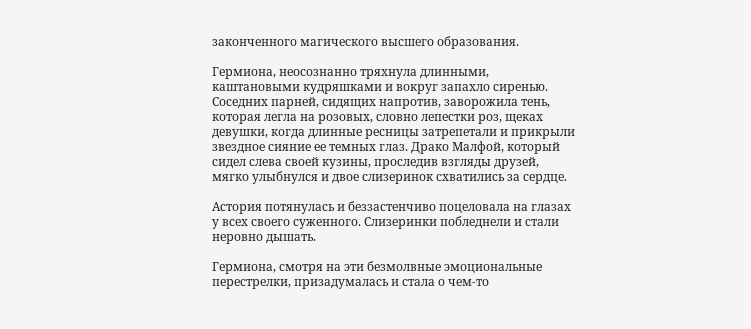законченного магического высшего образования.

Гермиона, неосознанно тряхнула длинными, каштановыми кудряшками и вокруг запахло сиренью. Соседних парней, сидящих напротив, заворожила тень, которая легла на розовых, словно лепестки роз, щеках девушки, когда длинные ресницы затрепетали и прикрыли звездное сияние ее темных глаз. Драко Малфой, который сидел слева своей кузины, проследив взгляды друзей, мягко улыбнулся и двое слизеринок схватились за сердце.

Астория потянулась и беззастенчиво поцеловала на глазах у всех своего суженного. Слизеринки побледнели и стали неровно дышать.

Гермиона, смотря на эти безмолвные эмоциональные перестрелки, призадумалась и стала о чем-то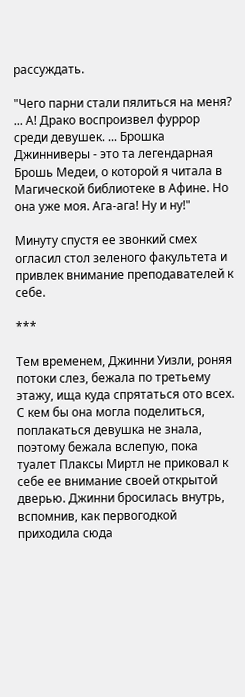рассуждать.

"Чего парни стали пялиться на меня? ... А! Драко воспроизвел фуррор среди девушек. ... Брошка Джинниверы - это та легендарная Брошь Медеи, о которой я читала в Магической библиотеке в Афине. Но она уже моя. Ага-ага! Ну и ну!"

Минуту спустя ее звонкий смех огласил стол зеленого факультета и привлек внимание преподавателей к себе.

***

Тем временем, Джинни Уизли, роняя потоки слез, бежала по третьему этажу, ища куда спрятаться ото всех. С кем бы она могла поделиться, поплакаться девушка не знала, поэтому бежала вслепую, пока туалет Плаксы Миртл не приковал к себе ее внимание своей открытой дверью. Джинни бросилась внутрь, вспомнив, как первогодкой приходила сюда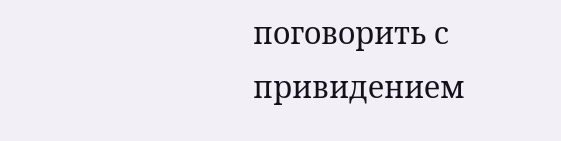поговорить с привидением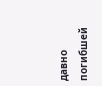давно погибшей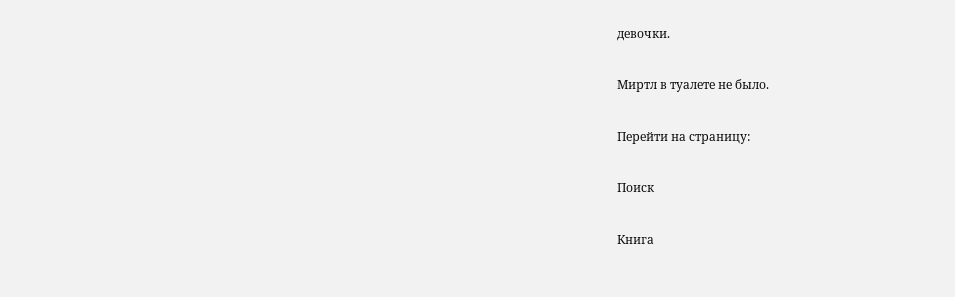девочки.

Миртл в туалете не было.

Перейти на страницу:

Поиск

Книга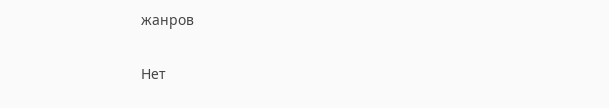жанров

Нет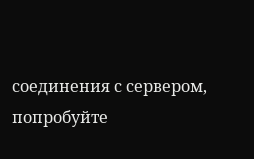соединения с сервером, попробуйте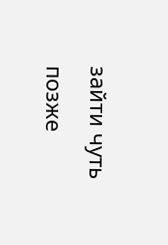зайти чуть позже